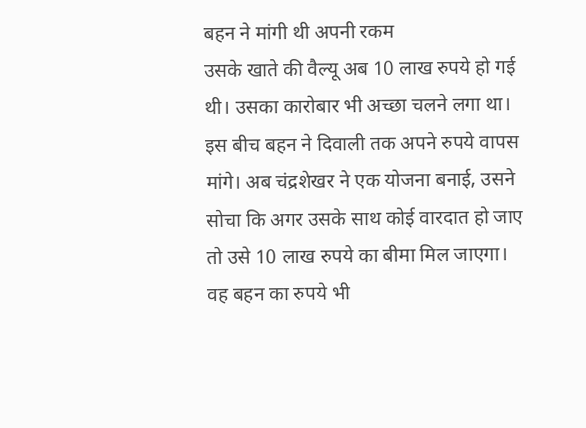बहन ने मांगी थी अपनी रकम
उसके खाते की वैल्यू अब 10 लाख रुपये हो गई थी। उसका कारोबार भी अच्छा चलने लगा था। इस बीच बहन ने दिवाली तक अपने रुपये वापस मांगे। अब चंद्रशेखर ने एक योजना बनाई, उसने सोचा कि अगर उसके साथ कोई वारदात हो जाए तो उसे 10 लाख रुपये का बीमा मिल जाएगा। वह बहन का रुपये भी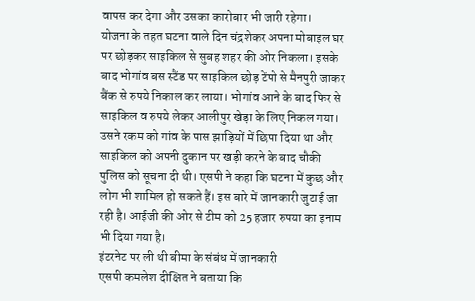वापस कर देगा और उसका कारोबार भी जारी रहेगा।
योजना के तहत घटना वाले दिन चंद्रशेकर अपना मोबाइल घर पर छोड़कर साइकिल से सुबह शहर की ओर निकला। इसके बाद भोगांव बस स्टैंड पर साइकिल छोड़ टेंपो से मैनपुरी जाकर बैंक से रुपये निकाल कर लाया। भोगांव आने के बाद फिर से साइकिल व रुपये लेकर आलीपुर खेड़ा के लिए निकल गया।
उसने रकम को गांव के पास झाड़ियों में छिपा दिया था और साइकिल को अपनी दुकान पर खड़ी करने के बाद चौकी पुलिस को सूचना दी थी। एसपी ने कहा कि घटना में कुछ और लोग भी शामिल हो सकते हैं। इस बारे में जानकारी जुटाई जा रही है। आईजी की ओर से टीम को 25 हजार रुपया का इनाम भी दिया गया है।
इंटरनेट पर ली थी बीमा के संबंध में जानकारी
एसपी कमलेश दीक्षित ने बताया कि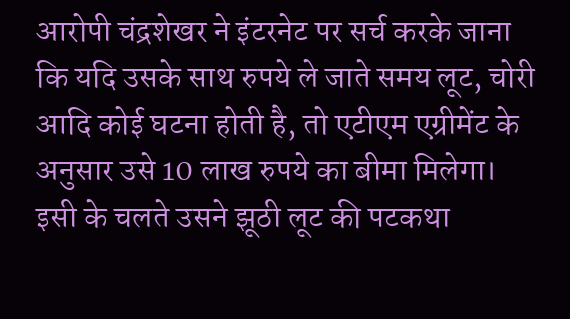आरोपी चंद्रशेखर ने इंटरनेट पर सर्च करके जाना कि यदि उसके साथ रुपये ले जाते समय लूट, चोरी आदि कोई घटना होती है, तो एटीएम एग्रीमेंट के अनुसार उसे 10 लाख रुपये का बीमा मिलेगा। इसी के चलते उसने झूठी लूट की पटकथा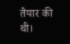तैयार की थी।